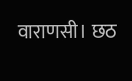वाराणसी। छठ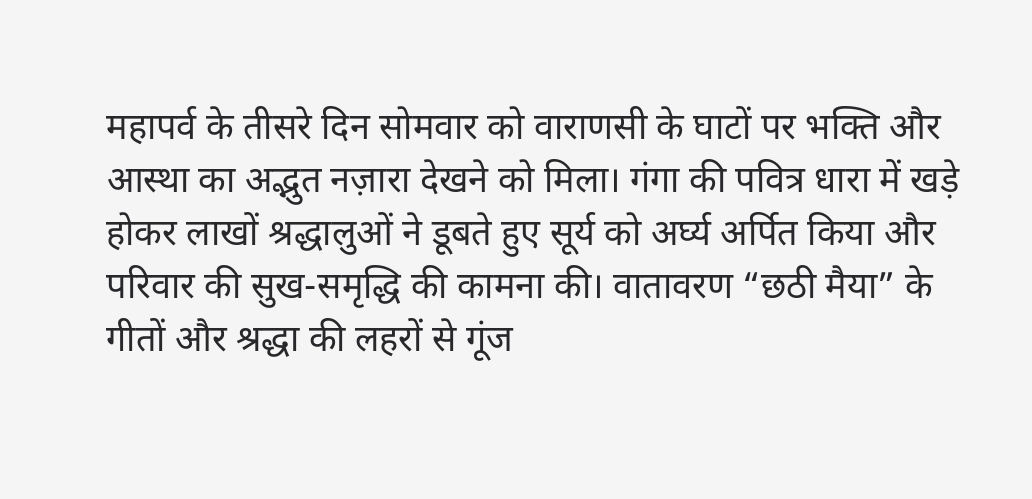महापर्व के तीसरे दिन सोमवार को वाराणसी के घाटों पर भक्ति और आस्था का अद्भुत नज़ारा देखने को मिला। गंगा की पवित्र धारा में खड़े होकर लाखों श्रद्धालुओं ने डूबते हुए सूर्य को अर्घ्य अर्पित किया और परिवार की सुख-समृद्धि की कामना की। वातावरण “छठी मैया” के गीतों और श्रद्धा की लहरों से गूंज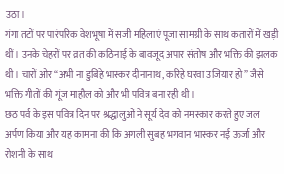उठा।
गंगा तटों पर पारंपरिक वेशभूषा में सजी महिलाएं पूजा सामग्री के साथ कतारों में खड़ी थीं। उनके चेहरों पर व्रत की कठिनाई के बावजूद अपार संतोष और भक्ति की झलक थी। चारों ओर “अभी ना डुबिहे भास्कर दीनानाथ, करिहे घरवा उजियार हो” जैसे भक्ति गीतों की गूंज माहौल को और भी पवित्र बना रही थी।
छठ पर्व के इस पवित्र दिन पर श्रद्धालुओं ने सूर्य देव को नमस्कार करते हुए जल अर्पण किया और यह कामना की कि अगली सुबह भगवान भास्कर नई ऊर्जा और रोशनी के साथ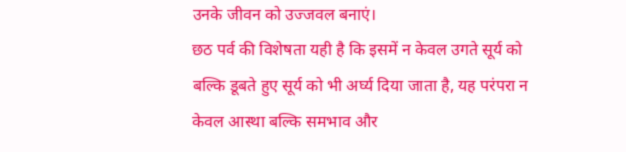उनके जीवन को उज्जवल बनाएं।
छठ पर्व की विशेषता यही है कि इसमें न केवल उगते सूर्य को बल्कि डूबते हुए सूर्य को भी अर्घ्य दिया जाता है, यह परंपरा न केवल आस्था बल्कि समभाव और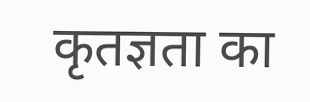कृतज्ञता का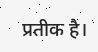प्रतीक है।